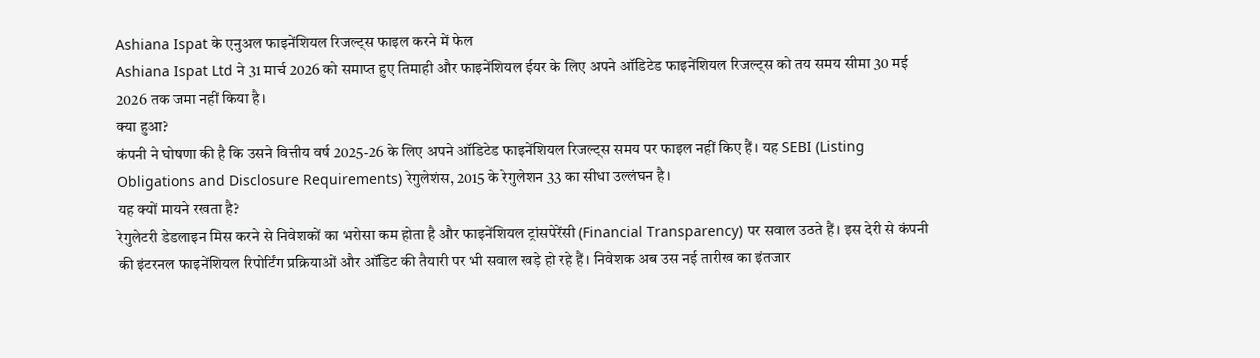Ashiana Ispat के एनुअल फाइनेंशियल रिजल्ट्स फाइल करने में फेल
Ashiana Ispat Ltd ने 31 मार्च 2026 को समाप्त हुए तिमाही और फाइनेंशियल ईयर के लिए अपने ऑडिटेड फाइनेंशियल रिजल्ट्स को तय समय सीमा 30 मई 2026 तक जमा नहीं किया है।
क्या हुआ?
कंपनी ने घोषणा की है कि उसने वित्तीय वर्ष 2025-26 के लिए अपने ऑडिटेड फाइनेंशियल रिजल्ट्स समय पर फाइल नहीं किए हैं। यह SEBI (Listing Obligations and Disclosure Requirements) रेगुलेशंस, 2015 के रेगुलेशन 33 का सीधा उल्लंघन है।
यह क्यों मायने रखता है?
रेगुलेटरी डेडलाइन मिस करने से निवेशकों का भरोसा कम होता है और फाइनेंशियल ट्रांसपेरेंसी (Financial Transparency) पर सवाल उठते हैं। इस देरी से कंपनी की इंटरनल फाइनेंशियल रिपोर्टिंग प्रक्रियाओं और ऑडिट की तैयारी पर भी सवाल खड़े हो रहे हैं। निवेशक अब उस नई तारीख का इंतजार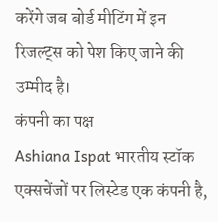करेंगे जब बोर्ड मीटिंग में इन रिजल्ट्स को पेश किए जाने की उम्मीद है।
कंपनी का पक्ष
Ashiana Ispat भारतीय स्टॉक एक्सचेंजों पर लिस्टेड एक कंपनी है,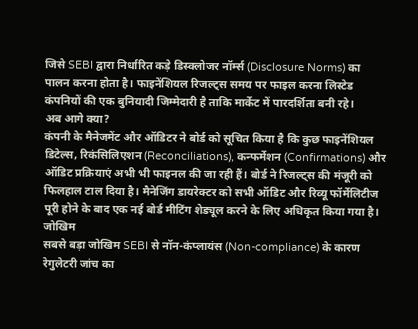जिसे SEBI द्वारा निर्धारित कड़े डिस्क्लोजर नॉर्म्स (Disclosure Norms) का पालन करना होता है। फाइनेंशियल रिजल्ट्स समय पर फाइल करना लिस्टेड कंपनियों की एक बुनियादी जिम्मेदारी है ताकि मार्केट में पारदर्शिता बनी रहे।
अब आगे क्या?
कंपनी के मैनेजमेंट और ऑडिटर ने बोर्ड को सूचित किया है कि कुछ फाइनेंशियल डिटेल्स, रिकंसिलिएशन (Reconciliations), कन्फर्मेशन (Confirmations) और ऑडिट प्रक्रियाएं अभी भी फाइनल की जा रही हैं। बोर्ड ने रिजल्ट्स की मंजूरी को फिलहाल टाल दिया है। मैनेजिंग डायरेक्टर को सभी ऑडिट और रिव्यू फॉर्मेलिटीज पूरी होने के बाद एक नई बोर्ड मीटिंग शेड्यूल करने के लिए अधिकृत किया गया है।
जोखिम
सबसे बड़ा जोखिम SEBI से नॉन-कंप्लायंस (Non-compliance) के कारण रेगुलेटरी जांच का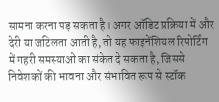सामना करना पड़ सकता है। अगर ऑडिट प्रक्रिया में और देरी या जटिलता आती है, तो यह फाइनेंशियल रिपोर्टिंग में गहरी समस्याओं का संकेत दे सकता है, जिससे निवेशकों की भावना और संभावित रूप से स्टॉक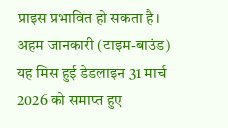प्राइस प्रभावित हो सकता है।
अहम जानकारी (टाइम-बाउंड)
यह मिस हुई डेडलाइन 31 मार्च 2026 को समाप्त हुए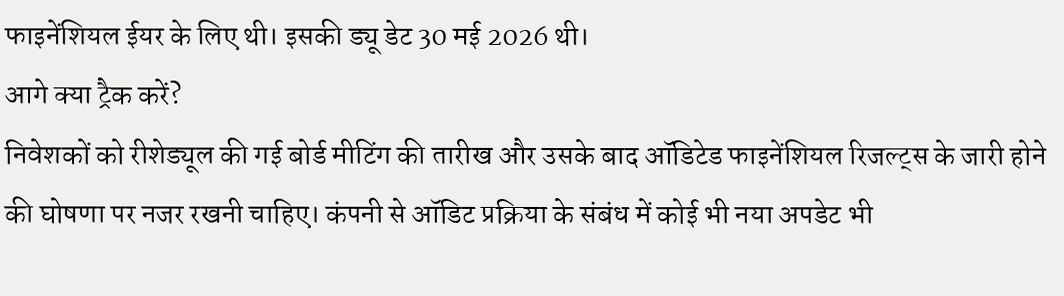फाइनेंशियल ईयर के लिए थी। इसकी ड्यू डेट 30 मई 2026 थी।
आगे क्या ट्रैक करें?
निवेशकों को रीशेड्यूल की गई बोर्ड मीटिंग की तारीख और उसके बाद ऑडिटेड फाइनेंशियल रिजल्ट्स के जारी होने की घोषणा पर नजर रखनी चाहिए। कंपनी से ऑडिट प्रक्रिया के संबंध में कोई भी नया अपडेट भी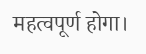महत्वपूर्ण होगा।